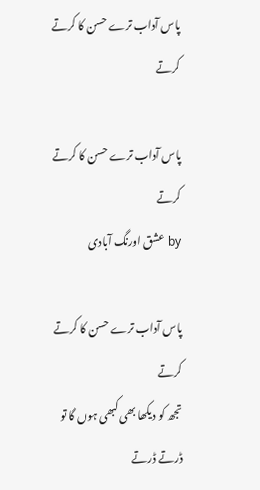پاس آداب ترے حسن کا کرتے کرتے

پاس آداب ترے حسن کا کرتے کرتے
by عشق اورنگ آبادی

پاس آداب ترے حسن کا کرتے کرتے
تجھ کو دیکھا بھی کبھی ہوں گا تو ڈرتے ڈرتے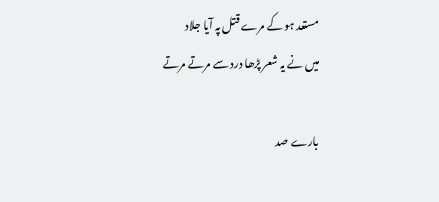مستعد ہو کے مرے قتل پہ آیا جلاد
میں نے یہ شعر پڑھا درد سے مرتے مرتے

بارے صد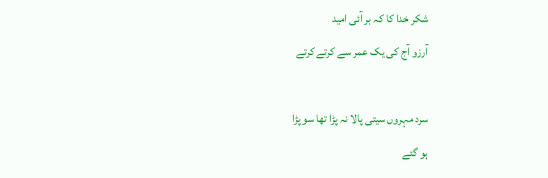شکر خدا کا کہ بر آئی امید
آرزو آج کی یک عمر سے کرتے کرتے

سرد مہروں سیتی پالا نہ پڑا تھا سو پڑا
ہو گئے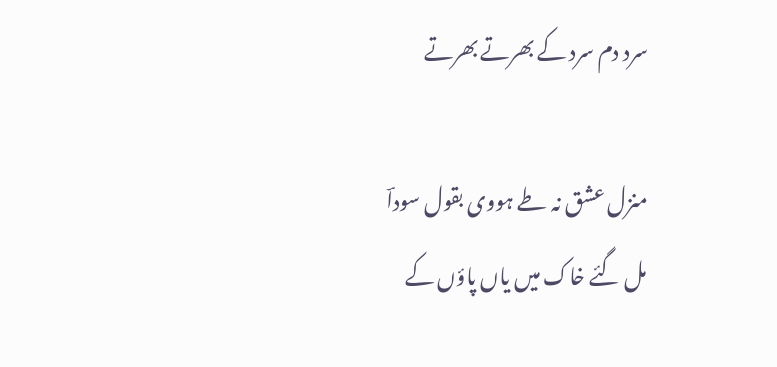سرد دم سرد کے بھرتے بھرتے

منزل عشق نہ طے ہووی بقول سوداؔ
مل گئے خاک میں یاں پاؤں کے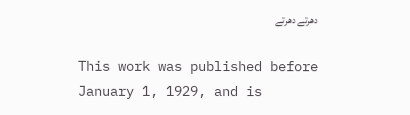دھرتے دھرتے

This work was published before January 1, 1929, and is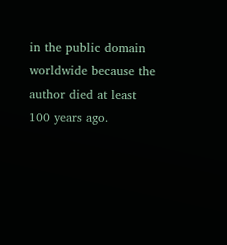in the public domain worldwide because the author died at least 100 years ago.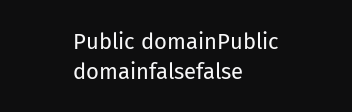Public domainPublic domainfalsefalse